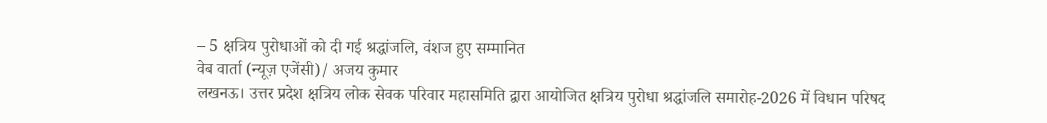– 5 क्षत्रिय पुरोधाओं को दी गई श्रद्धांजलि, वंशज हुए सम्मानित
वेब वार्ता (न्यूज़ एजेंसी)/ अजय कुमार
लखनऊ। उत्तर प्रदेश क्षत्रिय लोक सेवक परिवार महासमिति द्वारा आयोजित क्षत्रिय पुरोधा श्रद्धांजलि समारोह-2026 में विधान परिषद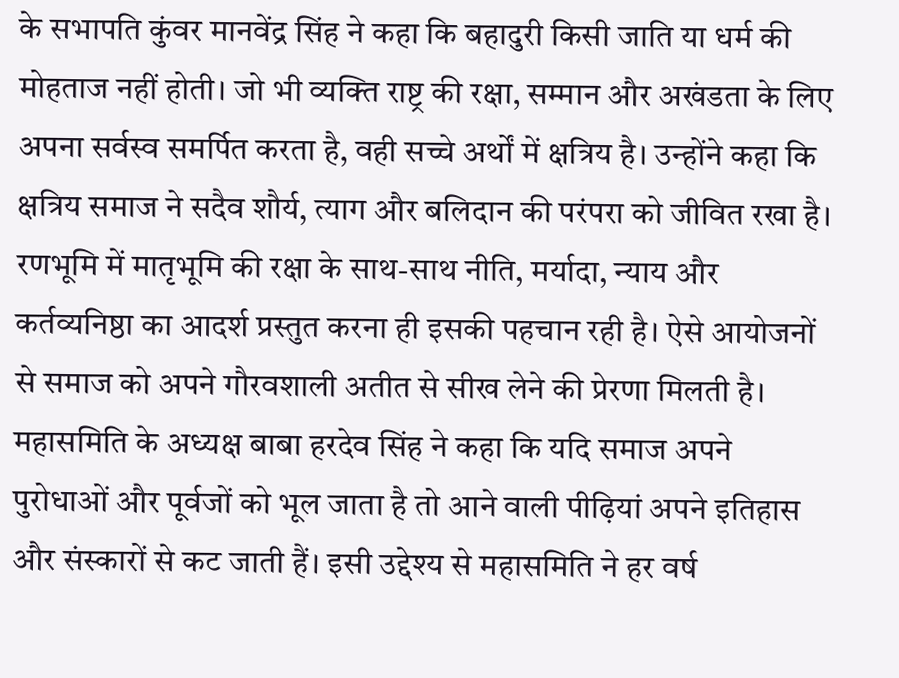के सभापति कुंवर मानवेंद्र सिंह ने कहा कि बहादुरी किसी जाति या धर्म की मोहताज नहीं होती। जो भी व्यक्ति राष्ट्र की रक्षा, सम्मान और अखंडता के लिए अपना सर्वस्व समर्पित करता है, वही सच्चे अर्थों में क्षत्रिय है। उन्होंने कहा कि क्षत्रिय समाज ने सदैव शौर्य, त्याग और बलिदान की परंपरा को जीवित रखा है। रणभूमि में मातृभूमि की रक्षा के साथ-साथ नीति, मर्यादा, न्याय और कर्तव्यनिष्ठा का आदर्श प्रस्तुत करना ही इसकी पहचान रही है। ऐसे आयोजनों से समाज को अपने गौरवशाली अतीत से सीख लेने की प्रेरणा मिलती है।
महासमिति के अध्यक्ष बाबा हरदेव सिंह ने कहा कि यदि समाज अपने पुरोधाओं और पूर्वजों को भूल जाता है तो आने वाली पीढ़ियां अपने इतिहास और संस्कारों से कट जाती हैं। इसी उद्देश्य से महासमिति ने हर वर्ष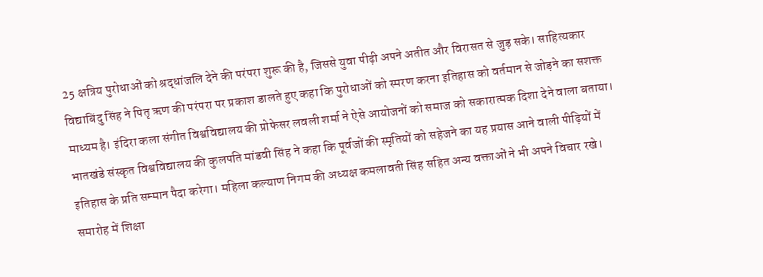25 क्षत्रिय पुरोधाओं को श्रद्धांजलि देने की परंपरा शुरू की है, जिससे युवा पीढ़ी अपने अतीत और विरासत से जुड़ सके। साहित्यकार विद्याबिंदु सिंह ने पितृ ऋण की परंपरा पर प्रकाश डालते हुए कहा कि पुरोधाओं को स्मरण करना इतिहास को वर्तमान से जोड़ने का सशक्त माध्यम है। इंदिरा कला संगीत विश्वविद्यालय की प्रोफेसर लवली शर्मा ने ऐसे आयोजनों को समाज को सकारात्मक दिशा देने वाला बताया। भातखंडे संस्कृत विश्वविद्यालय की कुलपति मांडवी सिंह ने कहा कि पूर्वजों की स्मृतियों को सहेजने का यह प्रयास आने वाली पीढ़ियों में इतिहास के प्रति सम्मान पैदा करेगा। महिला कल्याण निगम की अध्यक्ष कमलावती सिंह सहित अन्य वक्ताओं ने भी अपने विचार रखे।
समारोह में शिक्षा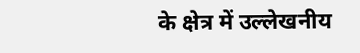के क्षेत्र में उल्लेखनीय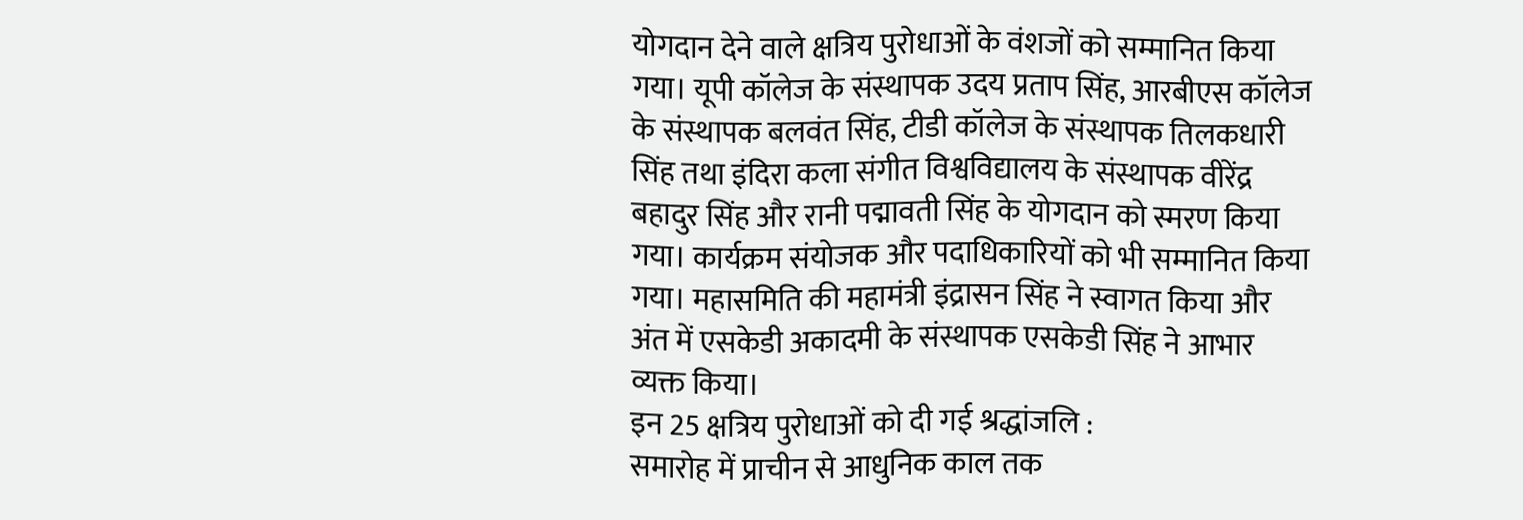योगदान देने वाले क्षत्रिय पुरोधाओं के वंशजों को सम्मानित किया गया। यूपी कॉलेज के संस्थापक उदय प्रताप सिंह, आरबीएस कॉलेज के संस्थापक बलवंत सिंह, टीडी कॉलेज के संस्थापक तिलकधारी सिंह तथा इंदिरा कला संगीत विश्वविद्यालय के संस्थापक वीरेंद्र बहादुर सिंह और रानी पद्मावती सिंह के योगदान को स्मरण किया गया। कार्यक्रम संयोजक और पदाधिकारियों को भी सम्मानित किया गया। महासमिति की महामंत्री इंद्रासन सिंह ने स्वागत किया और अंत में एसकेडी अकादमी के संस्थापक एसकेडी सिंह ने आभार व्यक्त किया।
इन 25 क्षत्रिय पुरोधाओं को दी गई श्रद्धांजलि :
समारोह में प्राचीन से आधुनिक काल तक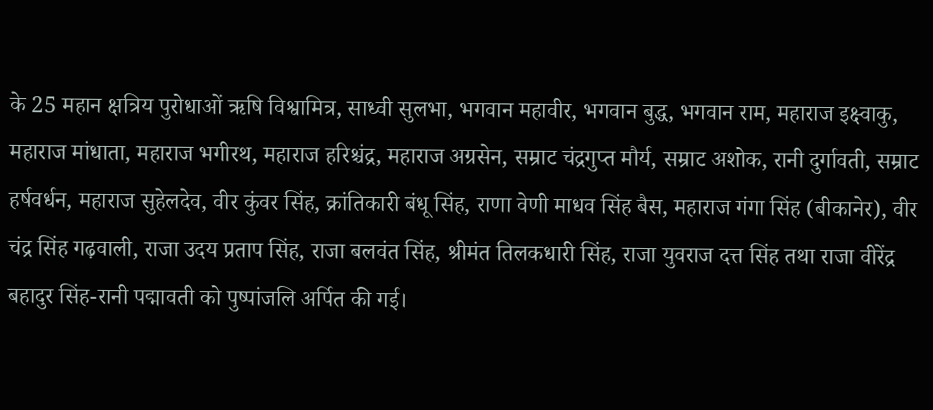के 25 महान क्षत्रिय पुरोधाओं ऋषि विश्वामित्र, साध्वी सुलभा, भगवान महावीर, भगवान बुद्ध, भगवान राम, महाराज इक्ष्वाकु, महाराज मांधाता, महाराज भगीरथ, महाराज हरिश्चंद्र, महाराज अग्रसेन, सम्राट चंद्रगुप्त मौर्य, सम्राट अशोक, रानी दुर्गावती, सम्राट हर्षवर्धन, महाराज सुहेलदेव, वीर कुंवर सिंह, क्रांतिकारी बंधू सिंह, राणा वेणी माधव सिंह बैस, महाराज गंगा सिंह (बीकानेर), वीर चंद्र सिंह गढ़वाली, राजा उदय प्रताप सिंह, राजा बलवंत सिंह, श्रीमंत तिलकधारी सिंह, राजा युवराज दत्त सिंह तथा राजा वीरेंद्र बहादुर सिंह-रानी पद्मावती को पुष्पांजलि अर्पित की गई।